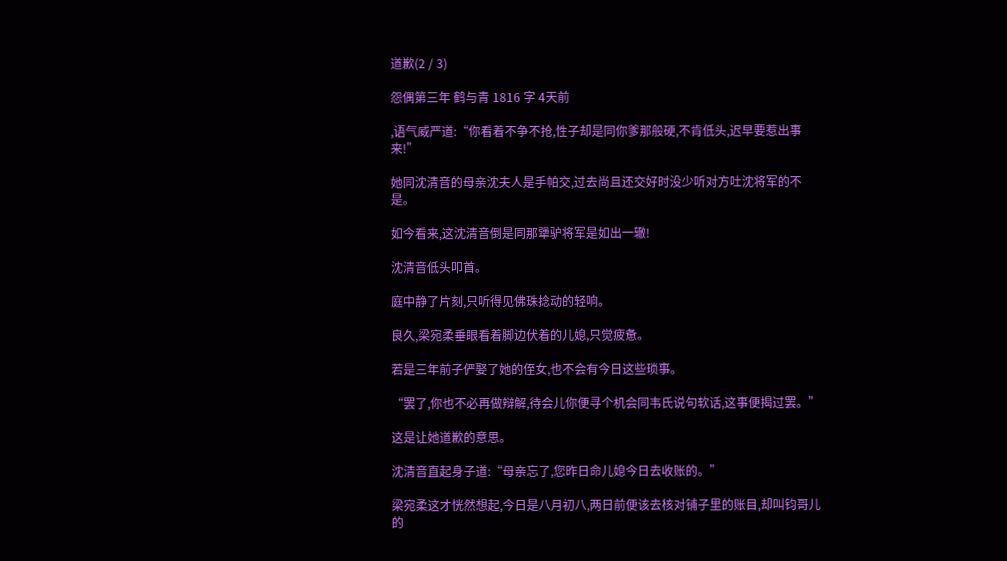道歉(2 / 3)

怨偶第三年 鹤与青 1816 字 4天前

,语气威严道:“你看着不争不抢,性子却是同你爹那般硬,不肯低头,迟早要惹出事来!”

她同沈清音的母亲沈夫人是手帕交,过去尚且还交好时没少听对方吐沈将军的不是。

如今看来,这沈清音倒是同那犟驴将军是如出一辙!

沈清音低头叩首。

庭中静了片刻,只听得见佛珠捻动的轻响。

良久,梁宛柔垂眼看着脚边伏着的儿媳,只觉疲惫。

若是三年前子俨娶了她的侄女,也不会有今日这些琐事。

“罢了,你也不必再做辩解,待会儿你便寻个机会同韦氏说句软话,这事便揭过罢。”

这是让她道歉的意思。

沈清音直起身子道:“母亲忘了,您昨日命儿媳今日去收账的。”

梁宛柔这才恍然想起,今日是八月初八,两日前便该去核对铺子里的账目,却叫钧哥儿的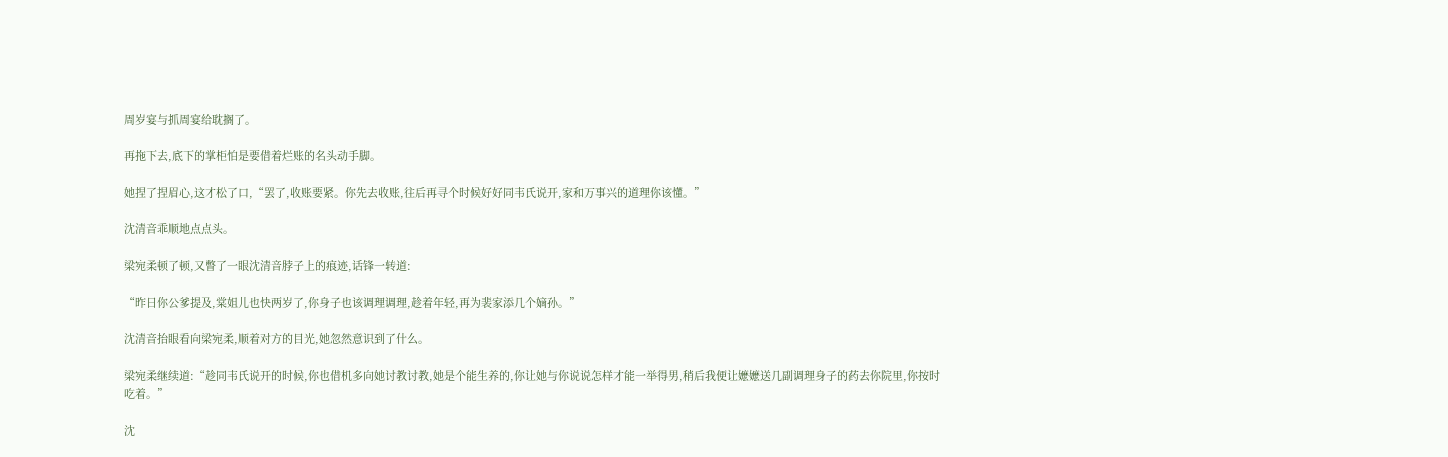周岁宴与抓周宴给耽搁了。

再拖下去,底下的掌柜怕是要借着烂账的名头动手脚。

她捏了捏眉心,这才松了口,“罢了,收账要紧。你先去收账,往后再寻个时候好好同韦氏说开,家和万事兴的道理你该懂。”

沈清音乖顺地点点头。

梁宛柔顿了顿,又瞥了一眼沈清音脖子上的痕迹,话锋一转道:

“昨日你公爹提及,棠姐儿也快两岁了,你身子也该调理调理,趁着年轻,再为裴家添几个嫡孙。”

沈清音抬眼看向梁宛柔,顺着对方的目光,她忽然意识到了什么。

梁宛柔继续道:“趁同韦氏说开的时候,你也借机多向她讨教讨教,她是个能生养的,你让她与你说说怎样才能一举得男,稍后我便让嬷嬷送几副调理身子的药去你院里,你按时吃着。”

沈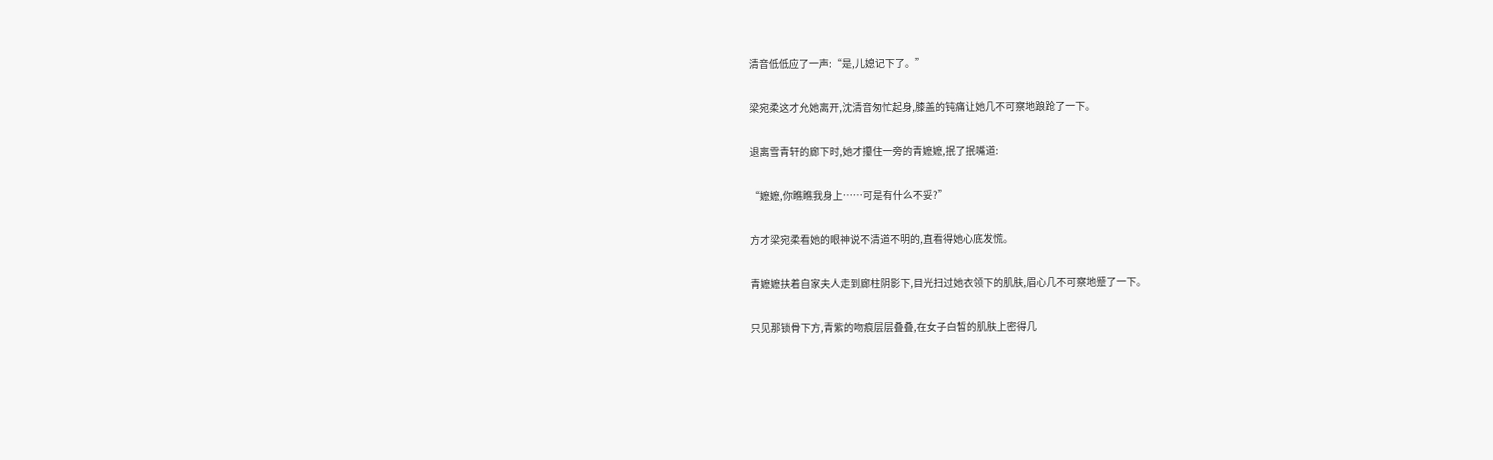清音低低应了一声:“是,儿媳记下了。”

梁宛柔这才允她离开,沈清音匆忙起身,膝盖的钝痛让她几不可察地踉跄了一下。

退离雪青轩的廊下时,她才攥住一旁的青嬷嬷,抿了抿嘴道:

“嬷嬷,你瞧瞧我身上……可是有什么不妥?”

方才梁宛柔看她的眼神说不清道不明的,直看得她心底发慌。

青嬷嬷扶着自家夫人走到廊柱阴影下,目光扫过她衣领下的肌肤,眉心几不可察地蹙了一下。

只见那锁骨下方,青紫的吻痕层层叠叠,在女子白皙的肌肤上密得几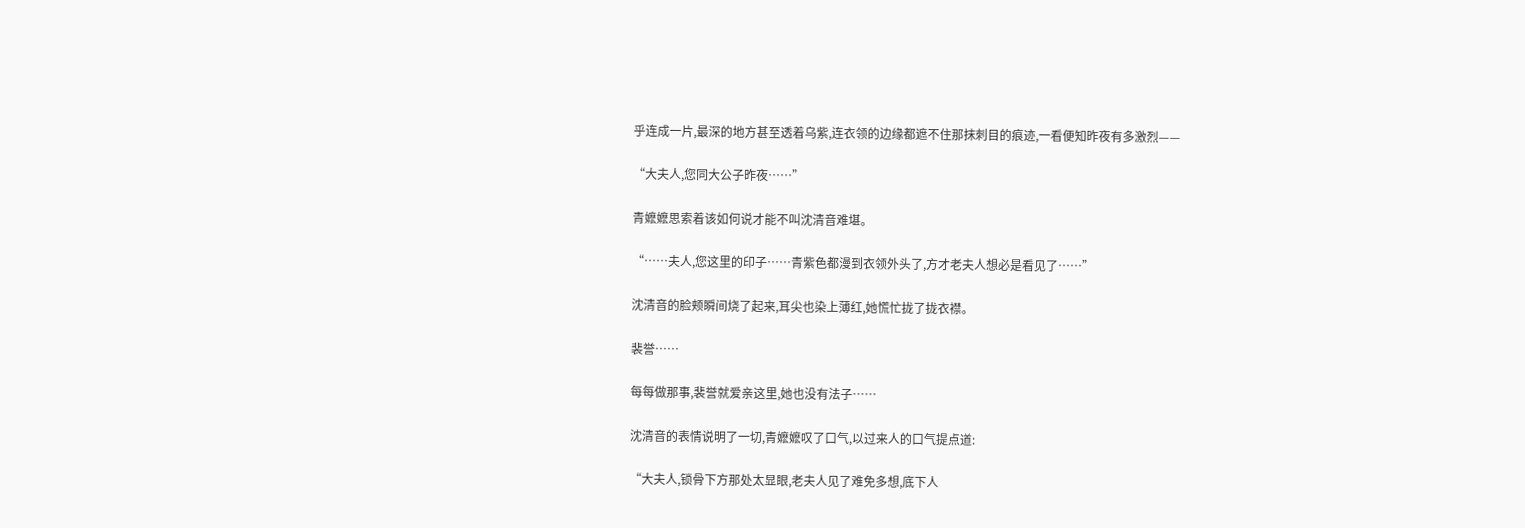乎连成一片,最深的地方甚至透着乌紫,连衣领的边缘都遮不住那抹刺目的痕迹,一看便知昨夜有多激烈——

“大夫人,您同大公子昨夜……”

青嬷嬷思索着该如何说才能不叫沈清音难堪。

“……夫人,您这里的印子……青紫色都漫到衣领外头了,方才老夫人想必是看见了……”

沈清音的脸颊瞬间烧了起来,耳尖也染上薄红,她慌忙拢了拢衣襟。

裴誉……

每每做那事,裴誉就爱亲这里,她也没有法子……

沈清音的表情说明了一切,青嬷嬷叹了口气,以过来人的口气提点道:

“大夫人,锁骨下方那处太显眼,老夫人见了难免多想,底下人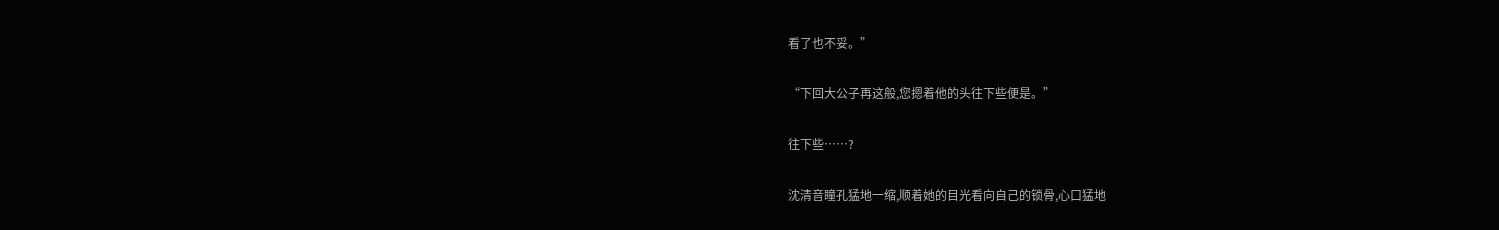看了也不妥。”

“下回大公子再这般,您摁着他的头往下些便是。”

往下些……?

沈清音瞳孔猛地一缩,顺着她的目光看向自己的锁骨,心口猛地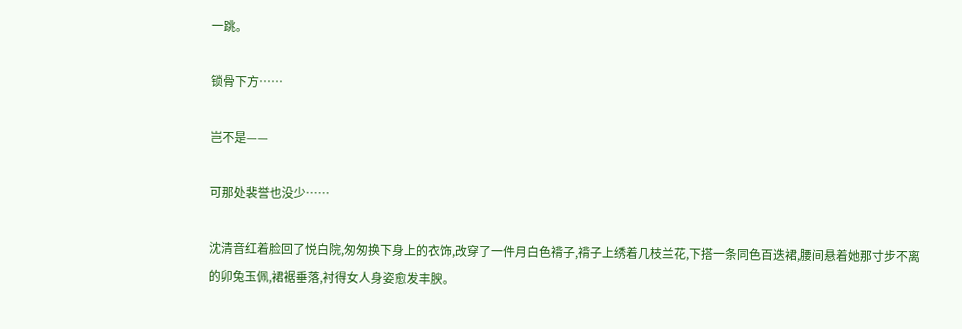一跳。

锁骨下方……

岂不是——

可那处裴誉也没少……

沈清音红着脸回了悦白院,匆匆换下身上的衣饰,改穿了一件月白色褙子,褙子上绣着几枝兰花,下搭一条同色百迭裙,腰间悬着她那寸步不离的卯兔玉佩,裙裾垂落,衬得女人身姿愈发丰腴。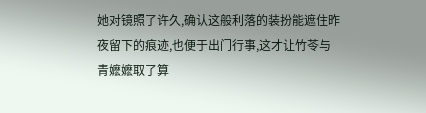她对镜照了许久,确认这般利落的装扮能遮住昨夜留下的痕迹,也便于出门行事,这才让竹苓与青嬷嬷取了算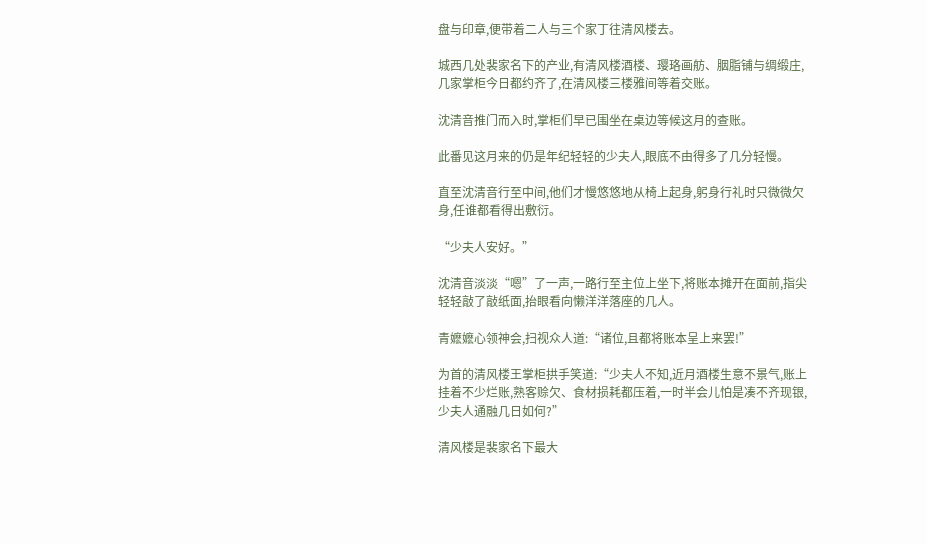盘与印章,便带着二人与三个家丁往清风楼去。

城西几处裴家名下的产业,有清风楼酒楼、璎珞画舫、胭脂铺与绸缎庄,几家掌柜今日都约齐了,在清风楼三楼雅间等着交账。

沈清音推门而入时,掌柜们早已围坐在桌边等候这月的查账。

此番见这月来的仍是年纪轻轻的少夫人,眼底不由得多了几分轻慢。

直至沈清音行至中间,他们才慢悠悠地从椅上起身,躬身行礼时只微微欠身,任谁都看得出敷衍。

“少夫人安好。”

沈清音淡淡“嗯”了一声,一路行至主位上坐下,将账本摊开在面前,指尖轻轻敲了敲纸面,抬眼看向懒洋洋落座的几人。

青嬷嬷心领神会,扫视众人道:“诸位,且都将账本呈上来罢!”

为首的清风楼王掌柜拱手笑道:“少夫人不知,近月酒楼生意不景气,账上挂着不少烂账,熟客赊欠、食材损耗都压着,一时半会儿怕是凑不齐现银,少夫人通融几日如何?”

清风楼是裴家名下最大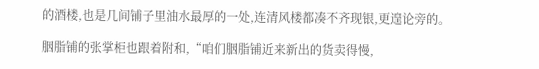的酒楼,也是几间铺子里油水最厚的一处,连清风楼都凑不齐现银,更遑论旁的。

胭脂铺的张掌柜也跟着附和,“咱们胭脂铺近来新出的货卖得慢,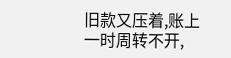旧款又压着,账上一时周转不开,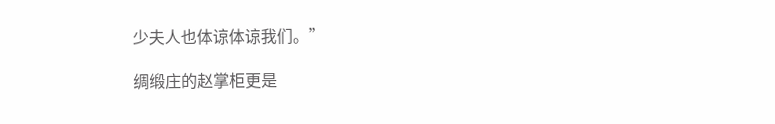少夫人也体谅体谅我们。”

绸缎庄的赵掌柜更是